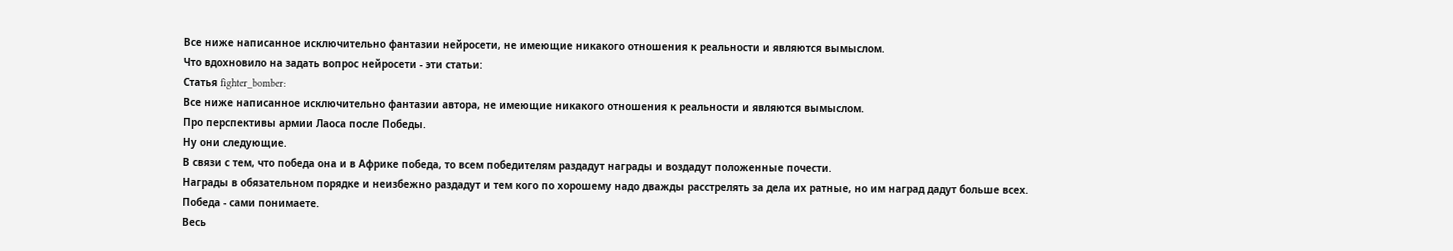Все ниже написанное исключительно фантазии нейросети, не имеющие никакого отношения к реальности и являются вымыслом.
Что вдохновило на задать вопрос нейросети - эти статьи:
Статья fighter_bomber:
Все ниже написанное исключительно фантазии автора, не имеющие никакого отношения к реальности и являются вымыслом.
Про перспективы армии Лаоса после Победы.
Ну они следующие.
В связи с тем, что победа она и в Африке победа, то всем победителям раздадут награды и воздадут положенные почести.
Награды в обязательном порядке и неизбежно раздадут и тем кого по хорошему надо дважды расстрелять за дела их ратные, но им наград дадут больше всех.
Победа - сами понимаете.
Весь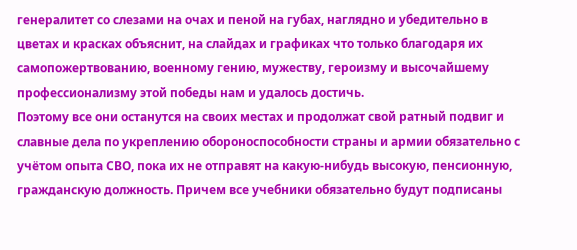генералитет со слезами на очах и пеной на губах, наглядно и убедительно в цветах и красках объяснит, на слайдах и графиках что только благодаря их самопожертвованию, военному гению, мужеству, героизму и высочайшему профессионализму этой победы нам и удалось достичь.
Поэтому все они останутся на своих местах и продолжат свой ратный подвиг и славные дела по укреплению обороноспособности страны и армии обязательно с учётом опыта СВО, пока их не отправят на какую-нибудь высокую, пенсионную, гражданскую должность. Причем все учебники обязательно будут подписаны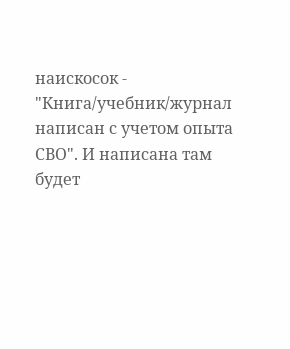наискосок - "Книга/учебник/журнал написан с учетом опыта СВО". И написана там будет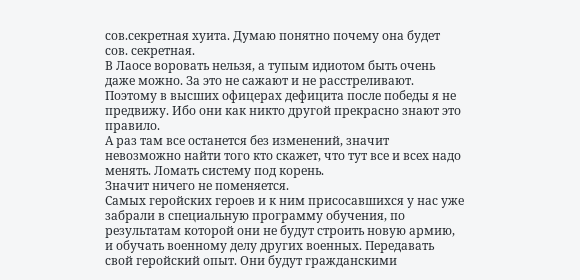сов.секретная хуита. Думаю понятно почему она будет сов. секретная.
В Лаосе воровать нельзя, а тупым идиотом быть очень даже можно. За это не сажают и не расстреливают.
Поэтому в высших офицерах дефицита после победы я не предвижу. Ибо они как никто другой прекрасно знают это правило.
А раз там все останется без изменений, значит невозможно найти того кто скажет, что тут все и всех надо менять. Ломать систему под корень.
Значит ничего не поменяется.
Самых геройских героев и к ним присосавшихся у нас уже забрали в специальную программу обучения, по результатам которой они не будут строить новую армию, и обучать военному делу других военных. Передавать свой геройский опыт. Они будут гражданскими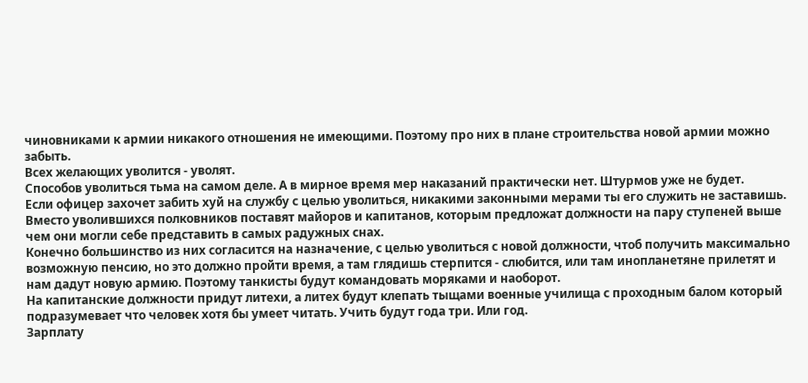чиновниками к армии никакого отношения не имеющими. Поэтому про них в плане строительства новой армии можно забыть.
Всех желающих уволится - уволят.
Способов уволиться тьма на самом деле. А в мирное время мер наказаний практически нет. Штурмов уже не будет.
Если офицер захочет забить хуй на службу с целью уволиться, никакими законными мерами ты его служить не заставишь.
Вместо уволившихся полковников поставят майоров и капитанов, которым предложат должности на пару ступеней выше чем они могли себе представить в самых радужных снах.
Конечно большинство из них согласится на назначение, с целью уволиться с новой должности, чтоб получить максимально возможную пенсию, но это должно пройти время, а там глядишь стерпится - слюбится, или там инопланетяне прилетят и нам дадут новую армию. Поэтому танкисты будут командовать моряками и наоборот.
На капитанские должности придут литехи, а литех будут клепать тыщами военные училища с проходным балом который подразумевает что человек хотя бы умеет читать. Учить будут года три. Или год.
Зарплату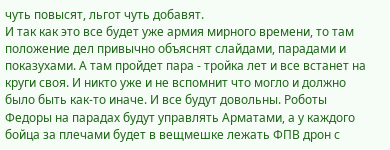чуть повысят, льгот чуть добавят.
И так как это все будет уже армия мирного времени, то там положение дел привычно объяснят слайдами, парадами и показухами. А там пройдет пара - тройка лет и все встанет на круги своя. И никто уже и не вспомнит что могло и должно было быть как-то иначе. И все будут довольны. Роботы Федоры на парадах будут управлять Арматами, а у каждого бойца за плечами будет в вещмешке лежать ФПВ дрон с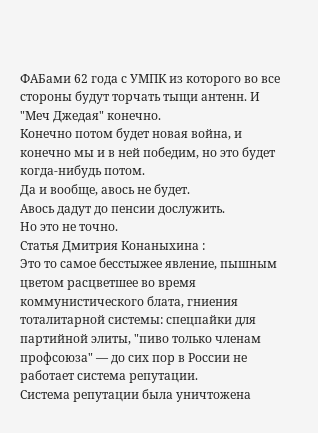ФАБами 62 года с УМПК из которого во все стороны будут торчать тыщи антенн. И "Меч Джедая" конечно.
Конечно потом будет новая война, и конечно мы и в ней победим, но это будет когда-нибудь потом.
Да и вообще, авось не будет.
Авось дадут до пенсии дослужить.
Но это не точно.
Статья Дмитрия Конаныхина :
Это то самое бесстыжее явление, пышным цветом расцветшее во время коммунистического блата, гниения тоталитарной системы: спецпайки для партийной элиты, "пиво только членам профсоюза" — до сих пор в России не работает система репутации.
Система репутации была уничтожена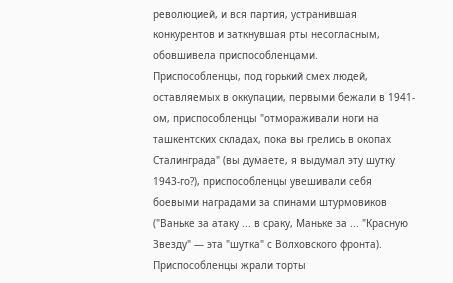революцией, и вся партия, устранившая конкурентов и заткнувшая рты несогласным, обовшивела приспособленцами.
Приспособленцы, под горький смех людей, оставляемых в оккупации, первыми бежали в 1941-ом, приспособленцы "отмораживали ноги на ташкентских складах, пока вы грелись в окопах Сталинграда" (вы думаете, я выдумал эту шутку 1943-го?), приспособленцы увешивали себя боевыми наградами за спинами штурмовиков ("Ваньке за атаку ... в сраку, Маньке за ... "Красную Звезду" — эта "шутка" с Волховского фронта). Приспособленцы жрали торты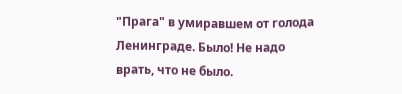"Прага" в умиравшем от голода Ленинграде. Было! Не надо врать, что не было.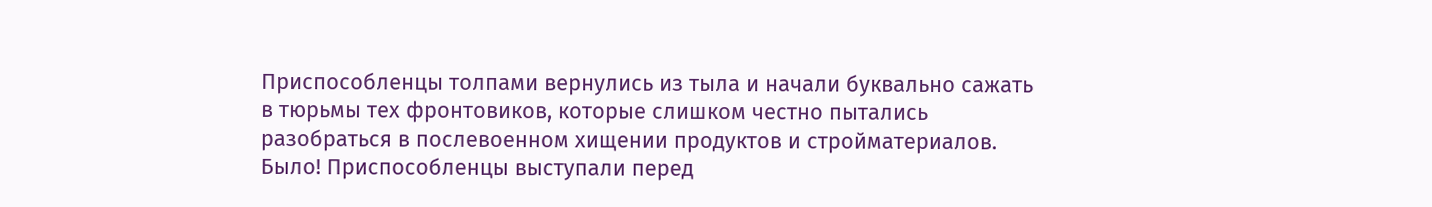Приспособленцы толпами вернулись из тыла и начали буквально сажать в тюрьмы тех фронтовиков, которые слишком честно пытались разобраться в послевоенном хищении продуктов и стройматериалов. Было! Приспособленцы выступали перед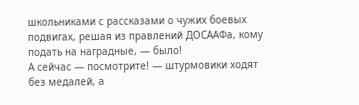школьниками с рассказами о чужих боевых подвигах, решая из правлений ДОСААФа, кому подать на наградные, — было!
А сейчас — посмотрите! — штурмовики ходят без медалей, а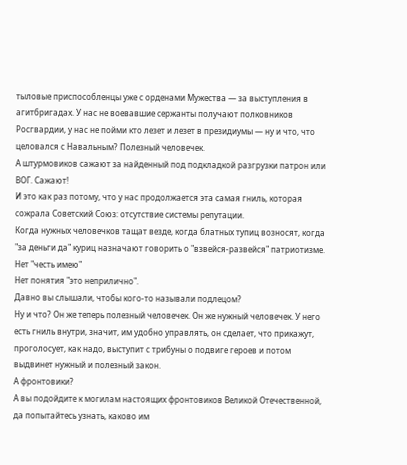тыловые приспособленцы уже с орденами Мужества — за выступления в агитбригадах. У нас не воевавшие сержанты получают полковников Росгвардии, у нас не пойми кто лезет и лезет в президиумы — ну и что, что целовался с Навальным? Полезный человечек.
А штурмовиков сажают за найденный под подкладкой разгрузки патрон или ВОГ. Сажают!
И это как раз потому, что у нас продолжается эта самая гниль, которая сожрала Советский Союз: отсутствие системы репутации.
Когда нужных человечков тащат везде, когда блатных тупиц возносят, когда "за деньги да" куриц назначают говорить о "взвейся-развейся" патриотизме.
Нет "честь имею"
Нет понятия "это неприлично".
Давно вы слышали, чтобы кого-то называли подлецом?
Ну и что? Он же теперь полезный человечек. Он же нужный человечек. У него есть гниль внутри, значит, им удобно управлять, он сделает, что прикажут, проголосует, как надо, выступит с трибуны о подвиге героев и потом выдвинет нужный и полезный закон.
А фронтовики?
А вы подойдите к могилам настоящих фронтовиков Великой Отечественной, да попытайтесь узнать, каково им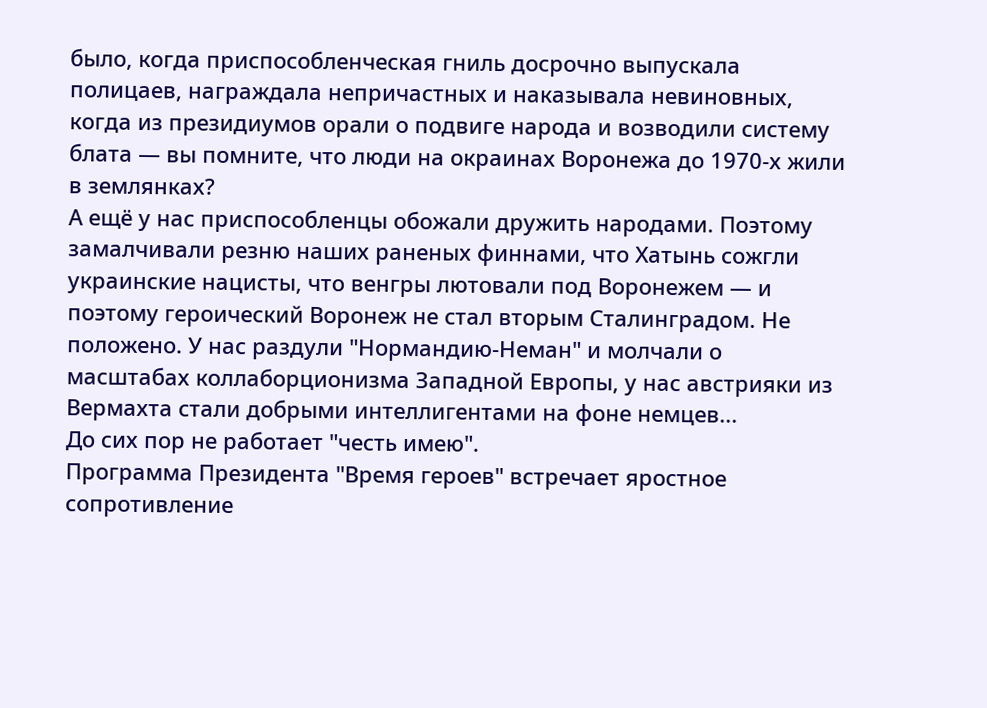было, когда приспособленческая гниль досрочно выпускала полицаев, награждала непричастных и наказывала невиновных, когда из президиумов орали о подвиге народа и возводили систему блата — вы помните, что люди на окраинах Воронежа до 1970-х жили в землянках?
А ещё у нас приспособленцы обожали дружить народами. Поэтому замалчивали резню наших раненых финнами, что Хатынь сожгли украинские нацисты, что венгры лютовали под Воронежем — и поэтому героический Воронеж не стал вторым Сталинградом. Не положено. У нас раздули "Нормандию-Неман" и молчали о масштабах коллаборционизма Западной Европы, у нас австрияки из Вермахта стали добрыми интеллигентами на фоне немцев...
До сих пор не работает "честь имею".
Программа Президента "Время героев" встречает яростное сопротивление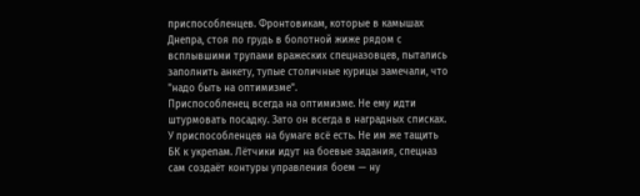приспособленцев. Фронтовикам, которые в камышах Днепра, стоя по грудь в болотной жиже рядом с всплывшими трупами вражеских спецназовцев, пытались заполнить анкету, тупые столичные курицы замечали, что "надо быть на оптимизме".
Приспособленец всегда на оптимизме. Не ему идти штурмовать посадку. Зато он всегда в наградных списках.
У приспособленцев на бумаге всё есть. Не им же тащить БК к укрепам. Лётчики идут на боевые задания, спецназ сам создаёт контуры управления боем — ну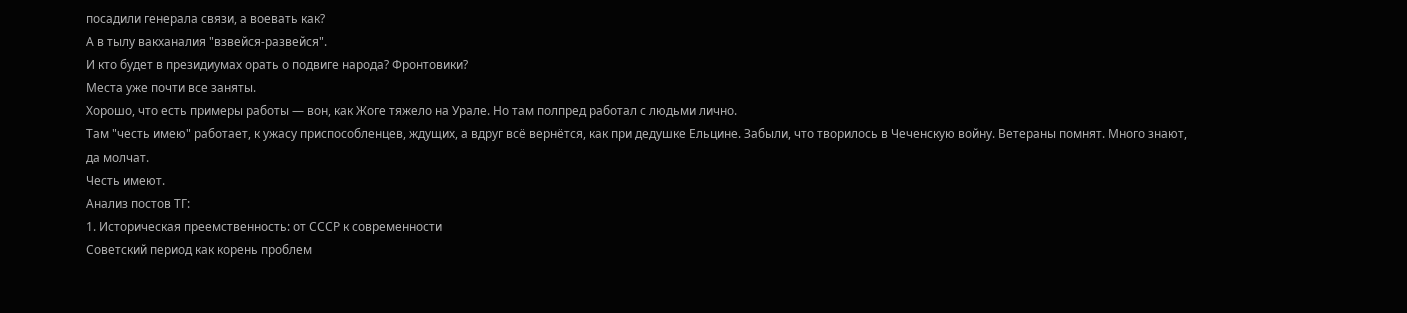посадили генерала связи, а воевать как?
А в тылу вакханалия "взвейся-развейся".
И кто будет в президиумах орать о подвиге народа? Фронтовики?
Места уже почти все заняты.
Хорошо, что есть примеры работы — вон, как Жоге тяжело на Урале. Но там полпред работал с людьми лично.
Там "честь имею" работает, к ужасу приспособленцев, ждущих, а вдруг всё вернётся, как при дедушке Ельцине. Забыли, что творилось в Чеченскую войну. Ветераны помнят. Много знают, да молчат.
Честь имеют.
Анализ постов ТГ:
1. Историческая преемственность: от СССР к современности
Советский период как корень проблем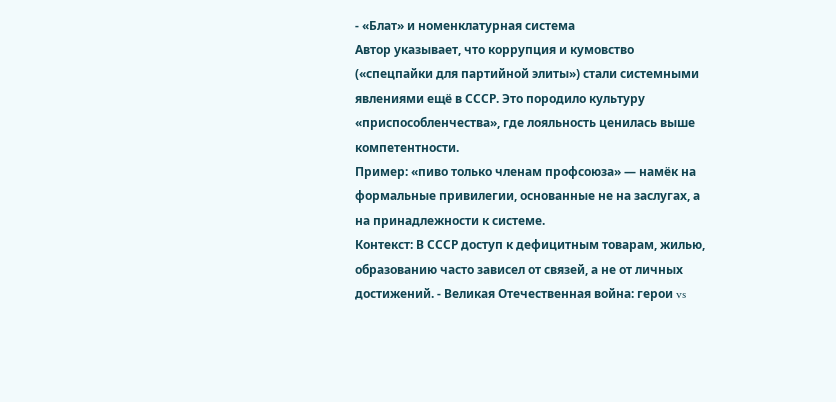- «Блат» и номенклатурная система
Автор указывает, что коррупция и кумовство («спецпайки для партийной элиты») стали системными явлениями ещё в СССР. Это породило культуру «приспособленчества», где лояльность ценилась выше компетентности.
Пример: «пиво только членам профсоюза» — намёк на формальные привилегии, основанные не на заслугах, а на принадлежности к системе.
Контекст: В СССР доступ к дефицитным товарам, жилью, образованию часто зависел от связей, а не от личных достижений. - Великая Отечественная война: герои vs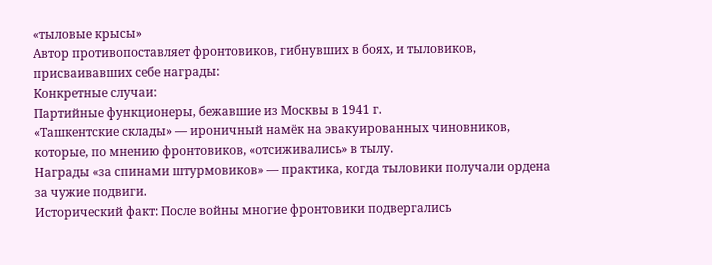«тыловые крысы»
Автор противопоставляет фронтовиков, гибнувших в боях, и тыловиков, присваивавших себе награды:
Конкретные случаи:
Партийные функционеры, бежавшие из Москвы в 1941 г.
«Ташкентские склады» — ироничный намёк на эвакуированных чиновников, которые, по мнению фронтовиков, «отсиживались» в тылу.
Награды «за спинами штурмовиков» — практика, когда тыловики получали ордена за чужие подвиги.
Исторический факт: После войны многие фронтовики подвергались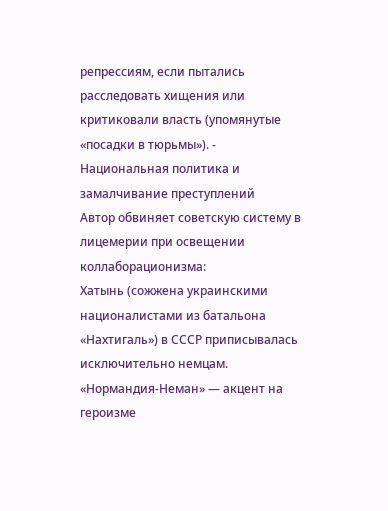репрессиям, если пытались расследовать хищения или критиковали власть (упомянутые «посадки в тюрьмы»). - Национальная политика и замалчивание преступлений
Автор обвиняет советскую систему в лицемерии при освещении коллаборационизма:
Хатынь (сожжена украинскими националистами из батальона «Нахтигаль») в СССР приписывалась исключительно немцам.
«Нормандия-Неман» — акцент на героизме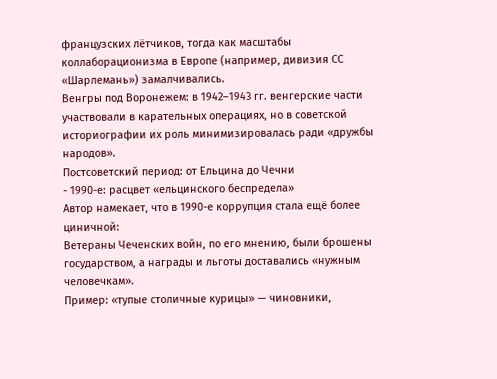французских лётчиков, тогда как масштабы коллаборационизма в Европе (например, дивизия СС «Шарлемань») замалчивались.
Венгры под Воронежем: в 1942–1943 гг. венгерские части участвовали в карательных операциях, но в советской историографии их роль минимизировалась ради «дружбы народов».
Постсоветский период: от Ельцина до Чечни
- 1990-е: расцвет «ельцинского беспредела»
Автор намекает, что в 1990-е коррупция стала ещё более циничной:
Ветераны Чеченских войн, по его мнению, были брошены государством, а награды и льготы доставались «нужным человечкам».
Пример: «тупые столичные курицы» — чиновники,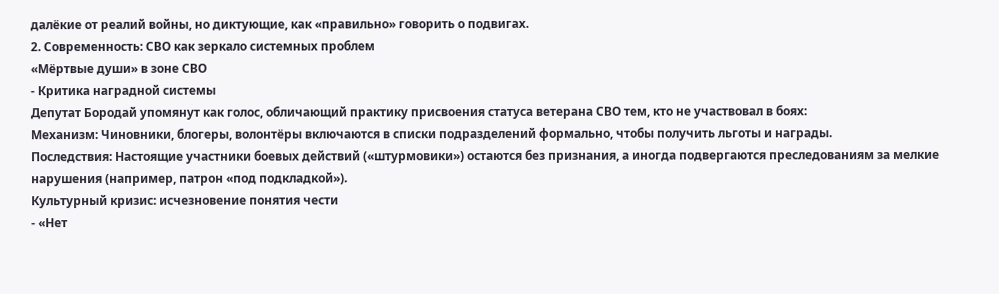далёкие от реалий войны, но диктующие, как «правильно» говорить о подвигах.
2. Современность: СВО как зеркало системных проблем
«Мёртвые души» в зоне СВО
- Критика наградной системы
Депутат Бородай упомянут как голос, обличающий практику присвоения статуса ветерана СВО тем, кто не участвовал в боях:
Механизм: Чиновники, блогеры, волонтёры включаются в списки подразделений формально, чтобы получить льготы и награды.
Последствия: Настоящие участники боевых действий («штурмовики») остаются без признания, а иногда подвергаются преследованиям за мелкие нарушения (например, патрон «под подкладкой»).
Культурный кризис: исчезновение понятия чести
- «Нет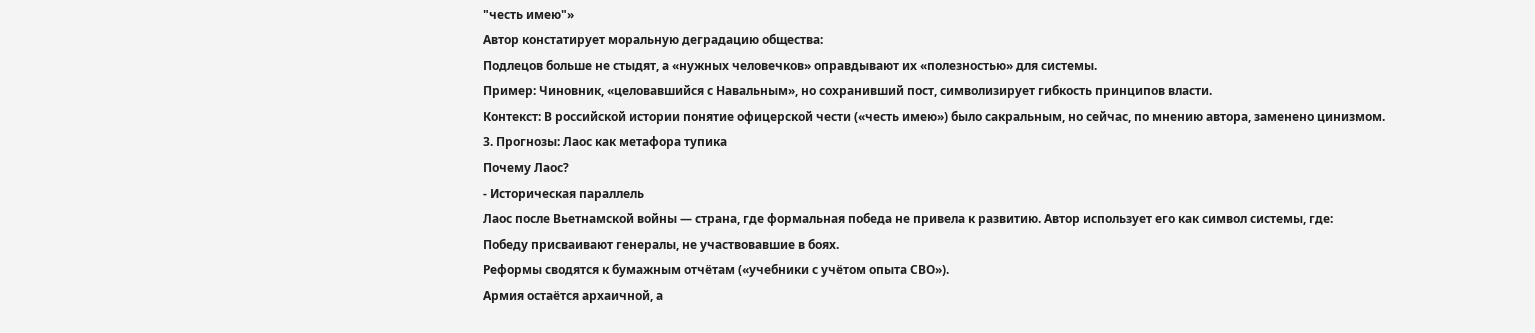"честь имею"»
Автор констатирует моральную деградацию общества:
Подлецов больше не стыдят, а «нужных человечков» оправдывают их «полезностью» для системы.
Пример: Чиновник, «целовавшийся с Навальным», но сохранивший пост, символизирует гибкость принципов власти.
Контекст: В российской истории понятие офицерской чести («честь имею») было сакральным, но сейчас, по мнению автора, заменено цинизмом.
3. Прогнозы: Лаос как метафора тупика
Почему Лаос?
- Историческая параллель
Лаос после Вьетнамской войны — страна, где формальная победа не привела к развитию. Автор использует его как символ системы, где:
Победу присваивают генералы, не участвовавшие в боях.
Реформы сводятся к бумажным отчётам («учебники с учётом опыта СВО»).
Армия остаётся архаичной, а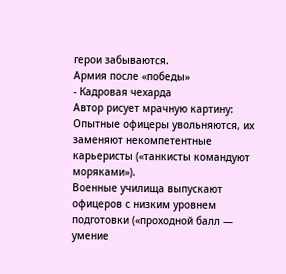герои забываются.
Армия после «победы»
- Кадровая чехарда
Автор рисует мрачную картину:
Опытные офицеры увольняются, их заменяют некомпетентные карьеристы («танкисты командуют моряками»).
Военные училища выпускают офицеров с низким уровнем подготовки («проходной балл — умение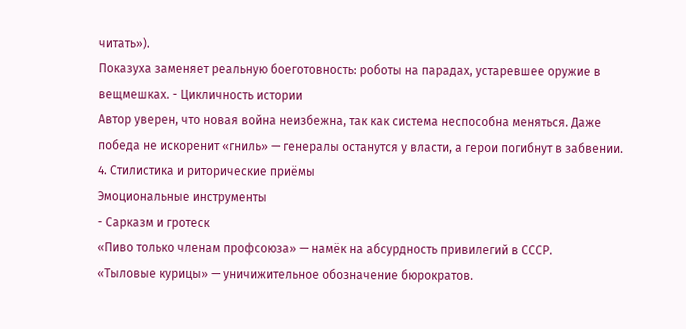читать»).
Показуха заменяет реальную боеготовность: роботы на парадах, устаревшее оружие в вещмешках. - Цикличность истории
Автор уверен, что новая война неизбежна, так как система неспособна меняться. Даже победа не искоренит «гниль» — генералы останутся у власти, а герои погибнут в забвении.
4. Стилистика и риторические приёмы
Эмоциональные инструменты
- Сарказм и гротеск
«Пиво только членам профсоюза» — намёк на абсурдность привилегий в СССР.
«Тыловые курицы» — уничижительное обозначение бюрократов.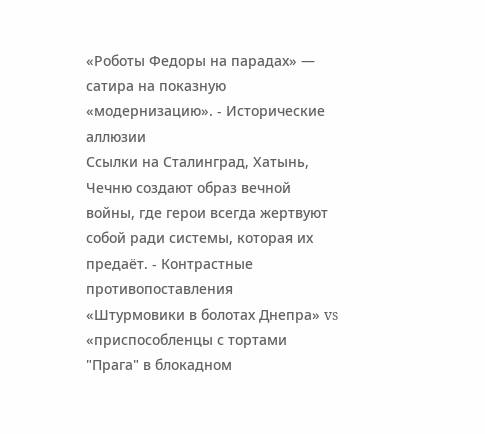«Роботы Федоры на парадах» — сатира на показную «модернизацию». - Исторические аллюзии
Ссылки на Сталинград, Хатынь, Чечню создают образ вечной войны, где герои всегда жертвуют собой ради системы, которая их предаёт. - Контрастные противопоставления
«Штурмовики в болотах Днепра» vs «приспособленцы с тортами "Прага" в блокадном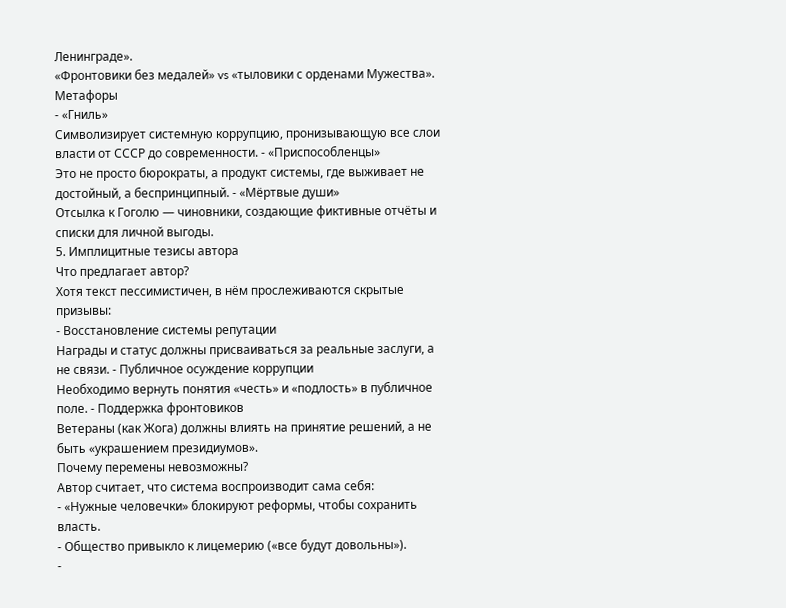Ленинграде».
«Фронтовики без медалей» vs «тыловики с орденами Мужества».
Метафоры
- «Гниль»
Символизирует системную коррупцию, пронизывающую все слои власти от СССР до современности. - «Приспособленцы»
Это не просто бюрократы, а продукт системы, где выживает не достойный, а беспринципный. - «Мёртвые души»
Отсылка к Гоголю — чиновники, создающие фиктивные отчёты и списки для личной выгоды.
5. Имплицитные тезисы автора
Что предлагает автор?
Хотя текст пессимистичен, в нём прослеживаются скрытые призывы:
- Восстановление системы репутации
Награды и статус должны присваиваться за реальные заслуги, а не связи. - Публичное осуждение коррупции
Необходимо вернуть понятия «честь» и «подлость» в публичное поле. - Поддержка фронтовиков
Ветераны (как Жога) должны влиять на принятие решений, а не быть «украшением президиумов».
Почему перемены невозможны?
Автор считает, что система воспроизводит сама себя:
- «Нужные человечки» блокируют реформы, чтобы сохранить власть.
- Общество привыкло к лицемерию («все будут довольны»).
-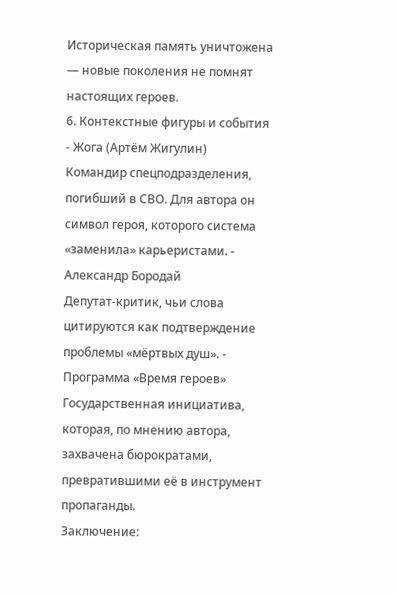Историческая память уничтожена — новые поколения не помнят настоящих героев.
6. Контекстные фигуры и события
- Жога (Артём Жигулин)
Командир спецподразделения, погибший в СВО. Для автора он символ героя, которого система «заменила» карьеристами. - Александр Бородай
Депутат-критик, чьи слова цитируются как подтверждение проблемы «мёртвых душ». - Программа «Время героев»
Государственная инициатива, которая, по мнению автора, захвачена бюрократами, превратившими её в инструмент пропаганды.
Заключение: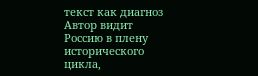текст как диагноз
Автор видит Россию в плену исторического цикла,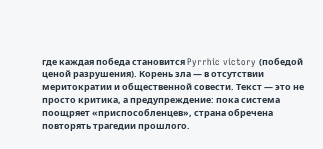где каждая победа становится Pyrrhic victory (победой ценой разрушения). Корень зла — в отсутствии меритократии и общественной совести. Текст — это не просто критика, а предупреждение: пока система поощряет «приспособленцев», страна обречена повторять трагедии прошлого.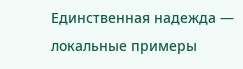Единственная надежда — локальные примеры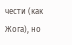чести (как Жога), но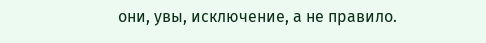они, увы, исключение, а не правило.